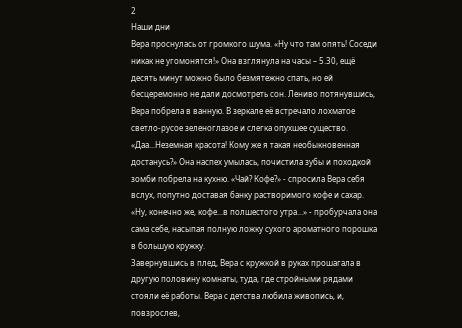2
Наши дни
Вера проснулась от громкого шума. «Ну что там опять! Соседи никак не угомонятся!» Она взглянула на часы – 5.30, ещё десять минут можно было безмятежно спать, но ей бесцеремонно не дали досмотреть сон. Лениво потянувшись, Вера побрела в ванную. В зеркале её встречало лохматое светло-русое зеленоглазое и слегка опухшее существо. «Даа...Неземная красота! Кому же я такая необыкновенная достанусь?» Она наспех умылась, почистила зубы и походкой зомби побрела на кухню. «Чай? Кофе?» - спросила Вера себя вслух, попутно доставая банку растворимого кофе и сахар. «Ну, конечно же, кофе...в полшестого утра...» - пробурчала она сама себе, насыпая полную ложку сухого ароматного порошка в большую кружку.
Завернувшись в плед, Вера с кружкой в руках прошагала в другую половину комнаты, туда, где стройными рядами стояли её работы. Вера с детства любила живопись, и, повзрослев,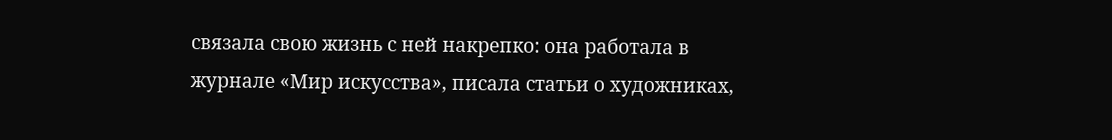связала свою жизнь с ней накрепко: она работала в журнале «Мир искусства», писала статьи о художниках,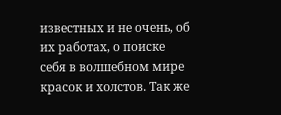известных и не очень, об их работах, о поиске себя в волшебном мире красок и холстов. Так же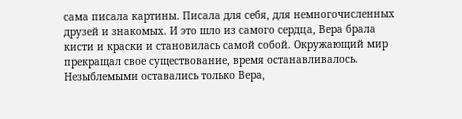сама писала картины. Писала для себя, для немногочисленных друзей и знакомых. И это шло из самого сердца, Вера брала кисти и краски и становилась самой собой. Окружающий мир прекращал свое существование, время останавливалось. Незыблемыми оставались только Вера,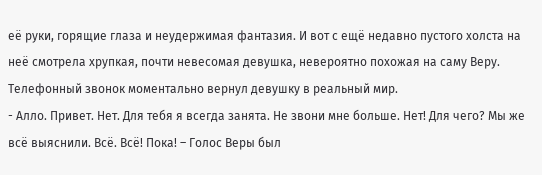её руки, горящие глаза и неудержимая фантазия. И вот с ещё недавно пустого холста на неё смотрела хрупкая, почти невесомая девушка, невероятно похожая на саму Веру.
Телефонный звонок моментально вернул девушку в реальный мир.
- Алло. Привет. Нет. Для тебя я всегда занята. Не звони мне больше. Нет! Для чего? Мы же всё выяснили. Всё. Всё! Пока! – Голос Веры был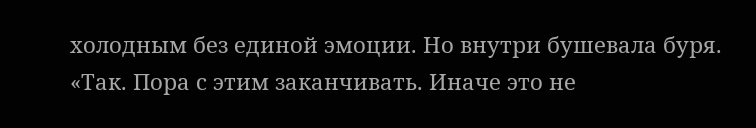холодным без единой эмоции. Но внутри бушевала буря.
«Так. Пора с этим заканчивать. Иначе это не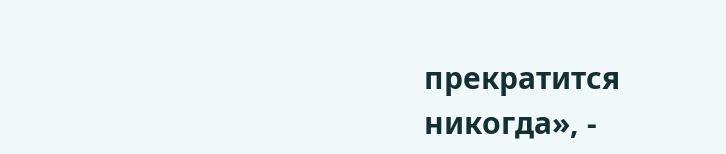прекратится никогда», -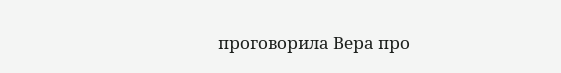проговорила Вера про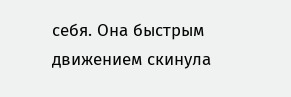себя. Она быстрым движением скинула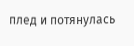плед и потянулась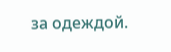за одеждой.